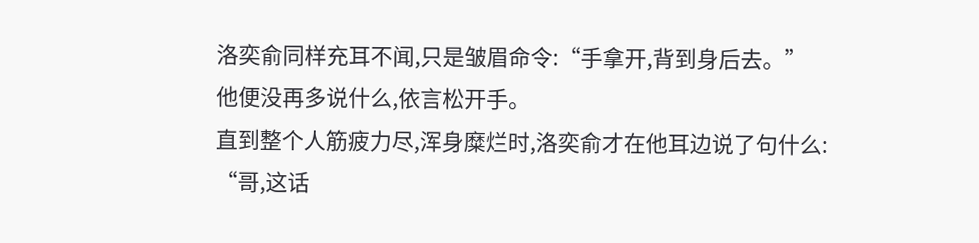洛奕俞同样充耳不闻,只是皱眉命令:“手拿开,背到身后去。”
他便没再多说什么,依言松开手。
直到整个人筋疲力尽,浑身糜烂时,洛奕俞才在他耳边说了句什么:
“哥,这话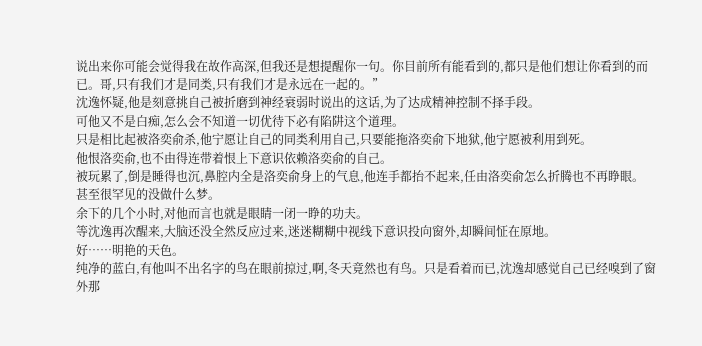说出来你可能会觉得我在故作高深,但我还是想提醒你一句。你目前所有能看到的,都只是他们想让你看到的而已。哥,只有我们才是同类,只有我们才是永远在一起的。”
沈逸怀疑,他是刻意挑自己被折磨到神经衰弱时说出的这话,为了达成精神控制不择手段。
可他又不是白痴,怎么会不知道一切优待下必有陷阱这个道理。
只是相比起被洛奕俞杀,他宁愿让自己的同类利用自己,只要能拖洛奕俞下地狱,他宁愿被利用到死。
他恨洛奕俞,也不由得连带着恨上下意识依赖洛奕俞的自己。
被玩累了,倒是睡得也沉,鼻腔内全是洛奕俞身上的气息,他连手都抬不起来,任由洛奕俞怎么折腾也不再睁眼。
甚至很罕见的没做什么梦。
余下的几个小时,对他而言也就是眼睛一闭一睁的功夫。
等沈逸再次醒来,大脑还没全然反应过来,迷迷糊糊中视线下意识投向窗外,却瞬间怔在原地。
好……明艳的天色。
纯净的蓝白,有他叫不出名字的鸟在眼前掠过,啊,冬天竟然也有鸟。只是看着而已,沈逸却感觉自己已经嗅到了窗外那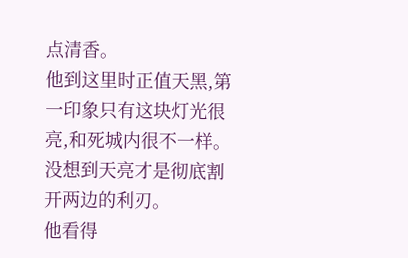点清香。
他到这里时正值天黑,第一印象只有这块灯光很亮,和死城内很不一样。
没想到天亮才是彻底割开两边的利刃。
他看得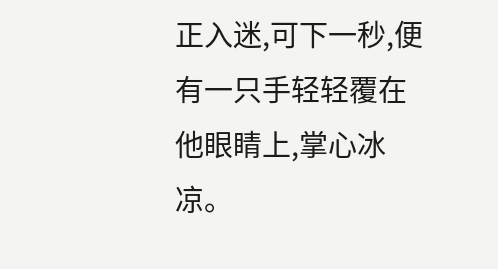正入迷,可下一秒,便有一只手轻轻覆在他眼睛上,掌心冰凉。